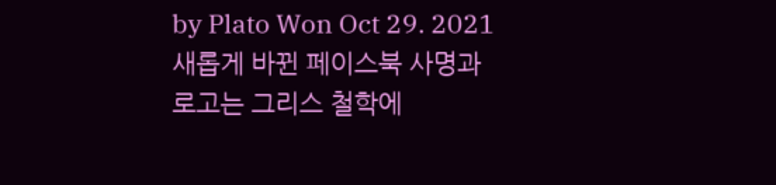by Plato Won Oct 29. 2021
새롭게 바뀐 페이스북 사명과 로고는 그리스 철학에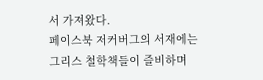서 가져왔다.
페이스북 저커버그의 서재에는
그리스 철학책들이 즐비하며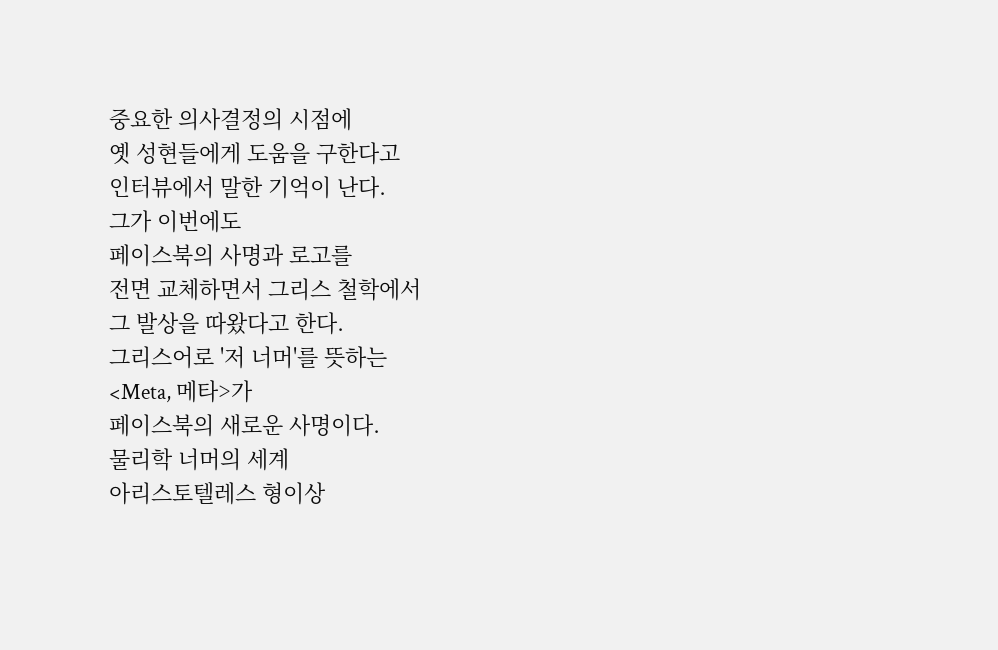중요한 의사결정의 시점에
옛 성현들에게 도움을 구한다고
인터뷰에서 말한 기억이 난다.
그가 이번에도
페이스북의 사명과 로고를
전면 교체하면서 그리스 철학에서
그 발상을 따왔다고 한다.
그리스어로 '저 너머'를 뜻하는
<Meta, 메타>가
페이스북의 새로운 사명이다.
물리학 너머의 세계
아리스토텔레스 형이상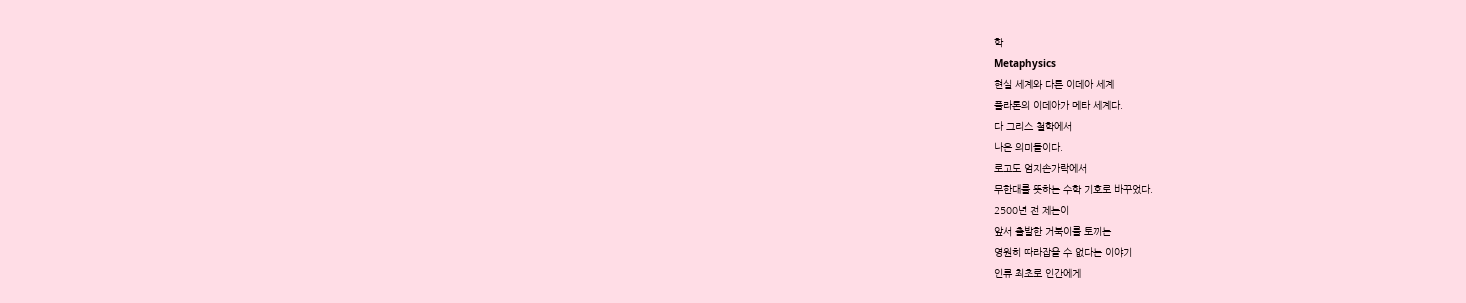학
Metaphysics
현실 세계와 다른 이데아 세계
플라톤의 이데아가 메타 세계다.
다 그리스 철학에서
나온 의미들이다.
로고도 엄지손가락에서
무한대를 뜻하는 수학 기호로 바꾸었다.
2500년 전 제논이
앞서 출발한 거북이를 토끼는
영원히 따라잡을 수 없다는 이야기
인류 최초로 인간에게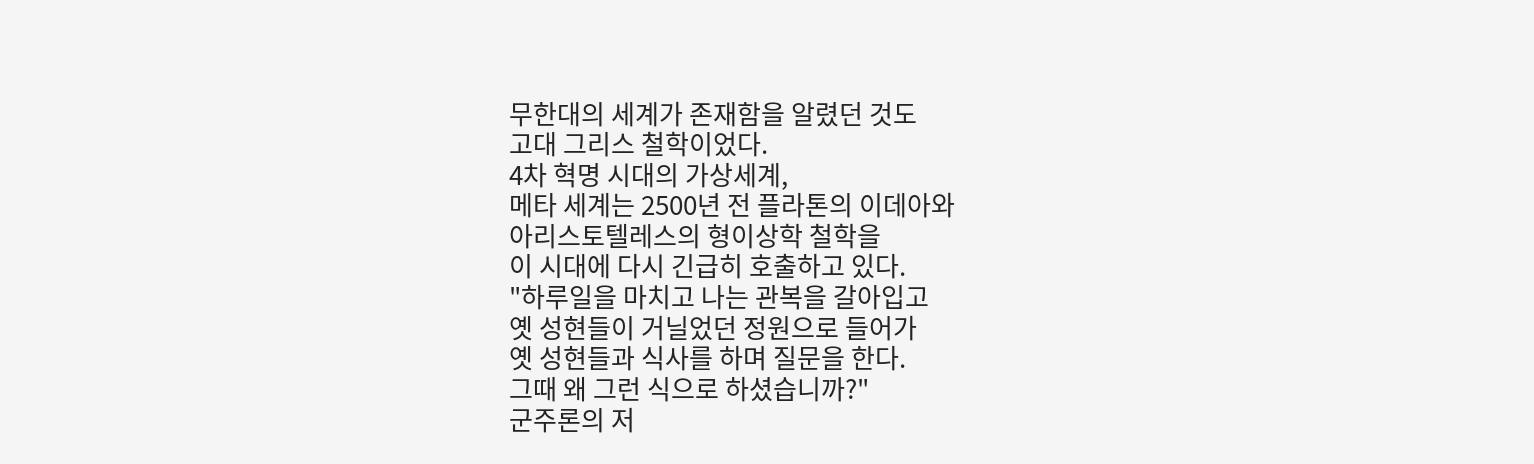무한대의 세계가 존재함을 알렸던 것도
고대 그리스 철학이었다.
4차 혁명 시대의 가상세계,
메타 세계는 2500년 전 플라톤의 이데아와
아리스토텔레스의 형이상학 철학을
이 시대에 다시 긴급히 호출하고 있다.
"하루일을 마치고 나는 관복을 갈아입고
옛 성현들이 거닐었던 정원으로 들어가
옛 성현들과 식사를 하며 질문을 한다.
그때 왜 그런 식으로 하셨습니까?"
군주론의 저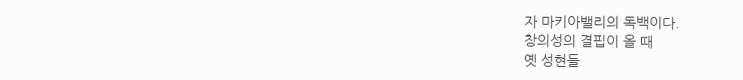자 마키아밸리의 독백이다.
창의성의 결핍이 올 때
옛 성현들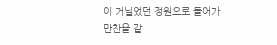이 거닐었던 정원으로 들어가
만찬을 같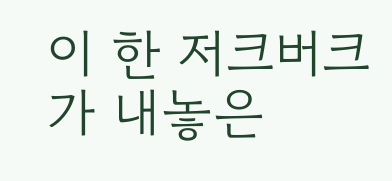이 한 저크버크가 내놓은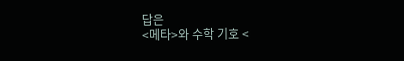답은
<메타>와 수학 기호 <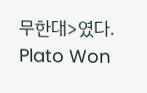무한대>였다.
Plato Won